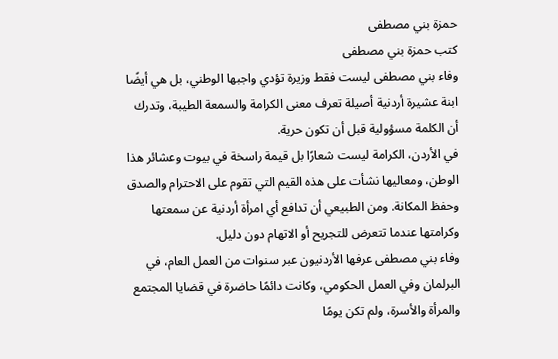حمزة بني مصطفى
كتب حمزة بني مصطفى
وفاء بني مصطفى ليست فقط وزيرة تؤدي واجبها الوطني، بل هي أيضًا ابنة عشيرة أردنية أصيلة تعرف معنى الكرامة والسمعة الطيبة، وتدرك أن الكلمة مسؤولية قبل أن تكون حرية.
في الأردن، الكرامة ليست شعارًا بل قيمة راسخة في بيوت وعشائر هذا الوطن، ومعاليها نشأت على هذه القيم التي تقوم على الاحترام والصدق وحفظ المكانة. ومن الطبيعي أن تدافع أي امرأة أردنية عن سمعتها وكرامتها عندما تتعرض للتجريح أو الاتهام دون دليل.
وفاء بني مصطفى عرفها الأردنيون عبر سنوات من العمل العام، في البرلمان وفي العمل الحكومي، وكانت دائمًا حاضرة في قضايا المجتمع والمرأة والأسرة، ولم تكن يومًا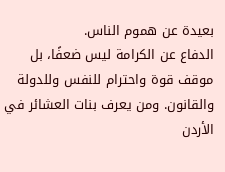بعيدة عن هموم الناس.
الدفاع عن الكرامة ليس ضعفًا، بل موقف قوة واحترام للنفس وللدولة والقانون. ومن يعرف بنات العشائر في الأردن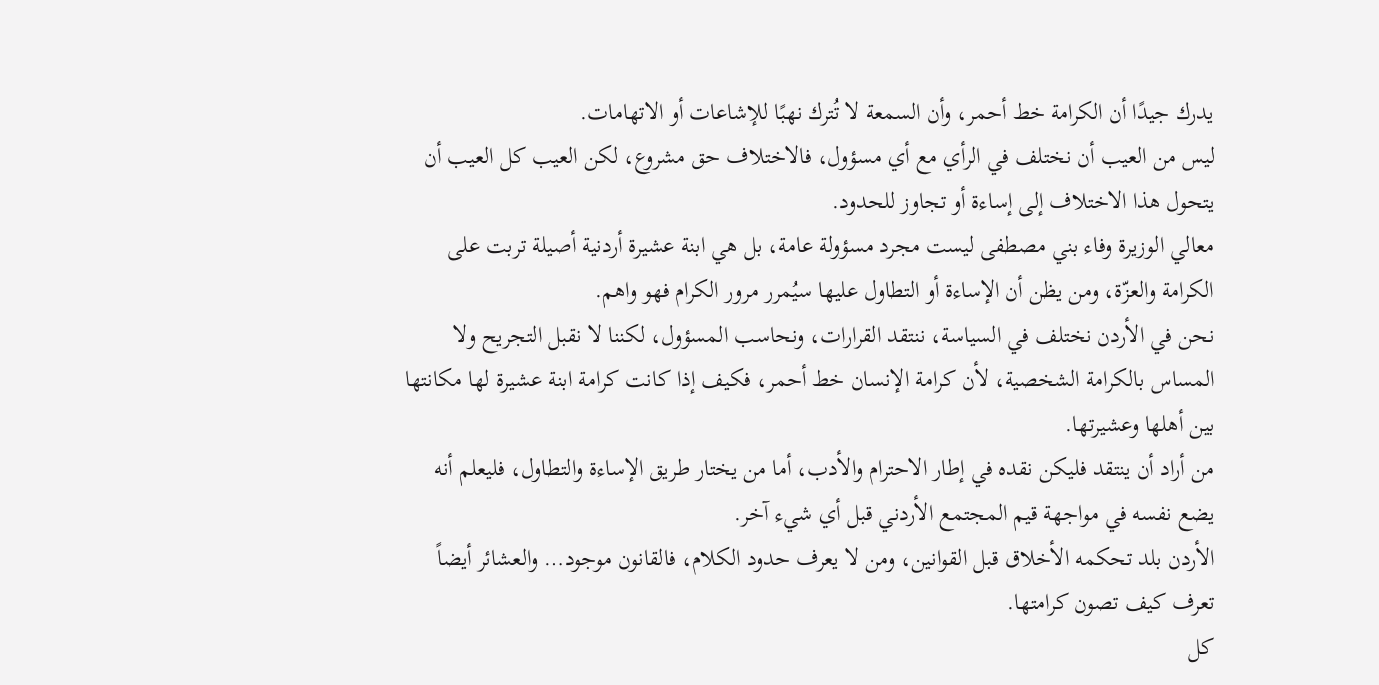يدرك جيدًا أن الكرامة خط أحمر، وأن السمعة لا تُترك نهبًا للإشاعات أو الاتهامات.
ليس من العيب أن نختلف في الرأي مع أي مسؤول، فالاختلاف حق مشروع، لكن العيب كل العيب أن يتحول هذا الاختلاف إلى إساءة أو تجاوز للحدود.
معالي الوزيرة وفاء بني مصطفى ليست مجرد مسؤولة عامة، بل هي ابنة عشيرة أردنية أصيلة تربت على الكرامة والعزّة، ومن يظن أن الإساءة أو التطاول عليها سيُمرر مرور الكرام فهو واهم.
نحن في الأردن نختلف في السياسة، ننتقد القرارات، ونحاسب المسؤول، لكننا لا نقبل التجريح ولا المساس بالكرامة الشخصية، لأن كرامة الإنسان خط أحمر، فكيف إذا كانت كرامة ابنة عشيرة لها مكانتها بين أهلها وعشيرتها.
من أراد أن ينتقد فليكن نقده في إطار الاحترام والأدب، أما من يختار طريق الإساءة والتطاول، فليعلم أنه يضع نفسه في مواجهة قيم المجتمع الأردني قبل أي شيء آخر.
الأردن بلد تحكمه الأخلاق قبل القوانين، ومن لا يعرف حدود الكلام، فالقانون موجود… والعشائر أيضاً تعرف كيف تصون كرامتها.
كل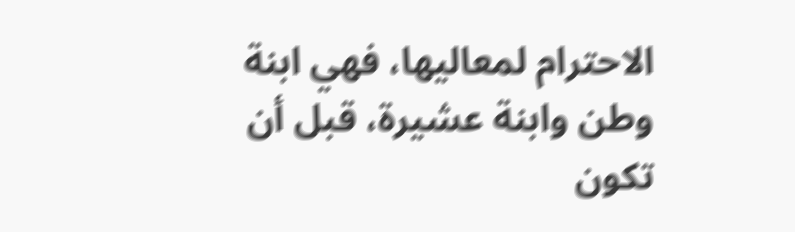الاحترام لمعاليها، فهي ابنة وطن وابنة عشيرة، قبل أن تكون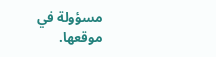مسؤولة في موقعها.